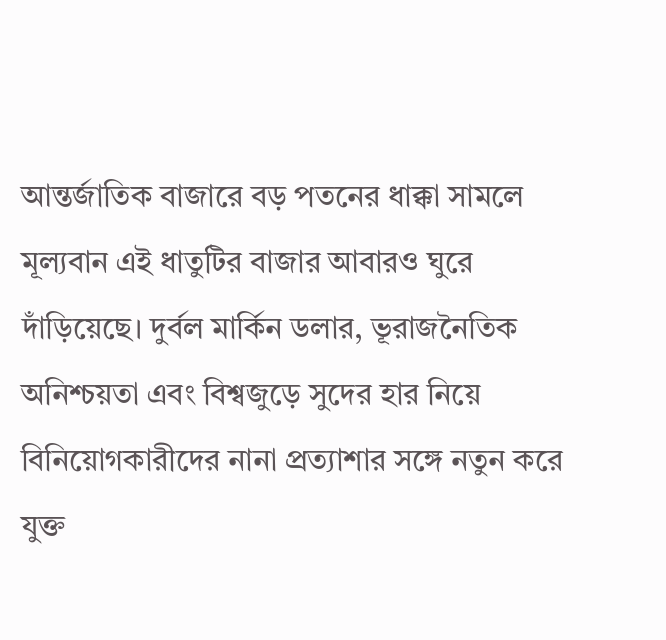আন্তর্জাতিক বাজারে বড় পতনের ধাক্কা সামলে মূল্যবান এই ধাতুটির বাজার আবারও ঘুরে দাঁড়িয়েছে। দুর্বল মার্কিন ডলার, ভূরাজনৈতিক অনিশ্চয়তা এবং বিশ্বজুড়ে সুদের হার নিয়ে বিনিয়োগকারীদের নানা প্রত্যাশার সঙ্গে নতুন করে যুক্ত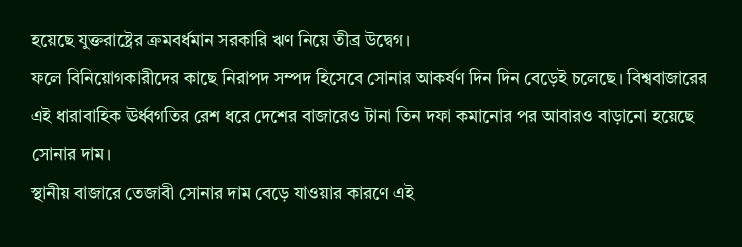হয়েছে যুক্তরাষ্ট্রের ক্রমবর্ধমান সরকারি ঋণ নিয়ে তীব্র উদ্বেগ।
ফলে বিনিয়োগকারীদের কাছে নিরাপদ সম্পদ হিসেবে সোনার আকর্ষণ দিন দিন বেড়েই চলেছে। বিশ্ববাজারের এই ধারাবাহিক ঊর্ধ্বগতির রেশ ধরে দেশের বাজারেও টানা তিন দফা কমানোর পর আবারও বাড়ানো হয়েছে সোনার দাম।
স্থানীয় বাজারে তেজাবী সোনার দাম বেড়ে যাওয়ার কারণে এই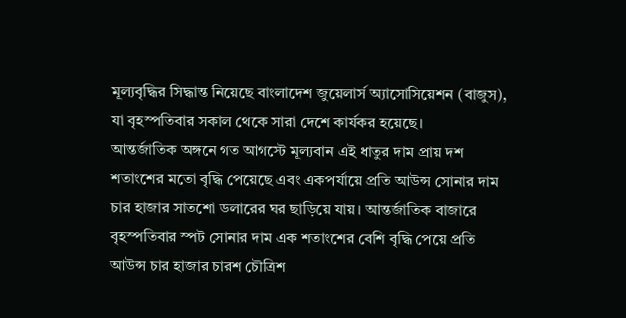মূল্যবৃদ্ধির সিদ্ধান্ত নিয়েছে বাংলাদেশ জুয়েলার্স অ্যাসোসিয়েশন (বাজুস), যা বৃহস্পতিবার সকাল থেকে সারা দেশে কার্যকর হয়েছে।
আন্তর্জাতিক অঙ্গনে গত আগস্টে মূল্যবান এই ধাতুর দাম প্রায় দশ শতাংশের মতো বৃদ্ধি পেয়েছে এবং একপর্যায়ে প্রতি আউন্স সোনার দাম চার হাজার সাতশো ডলারের ঘর ছাড়িয়ে যায়। আন্তর্জাতিক বাজারে বৃহস্পতিবার স্পট সোনার দাম এক শতাংশের বেশি বৃদ্ধি পেয়ে প্রতি আউন্স চার হাজার চারশ চৌত্রিশ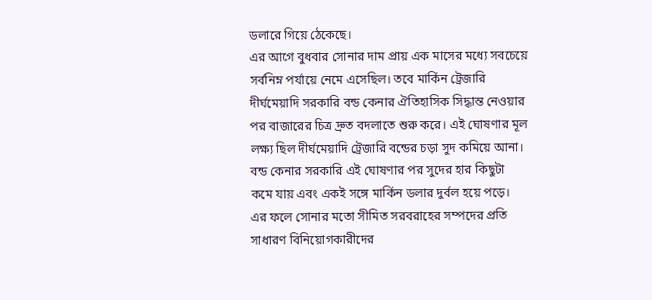ডলারে গিয়ে ঠেকেছে।
এর আগে বুধবার সোনার দাম প্রায় এক মাসের মধ্যে সবচেয়ে সর্বনিম্ন পর্যায়ে নেমে এসেছিল। তবে মার্কিন ট্রেজারি দীর্ঘমেয়াদি সরকারি বন্ড কেনার ঐতিহাসিক সিদ্ধান্ত নেওয়ার পর বাজারের চিত্র দ্রুত বদলাতে শুরু করে। এই ঘোষণার মূল লক্ষ্য ছিল দীর্ঘমেয়াদি ট্রেজারি বন্ডের চড়া সুদ কমিয়ে আনা। বন্ড কেনার সরকারি এই ঘোষণার পর সুদের হার কিছুটা কমে যায় এবং একই সঙ্গে মার্কিন ডলার দুর্বল হয়ে পড়ে।
এর ফলে সোনার মতো সীমিত সরবরাহের সম্পদের প্রতি সাধারণ বিনিয়োগকারীদের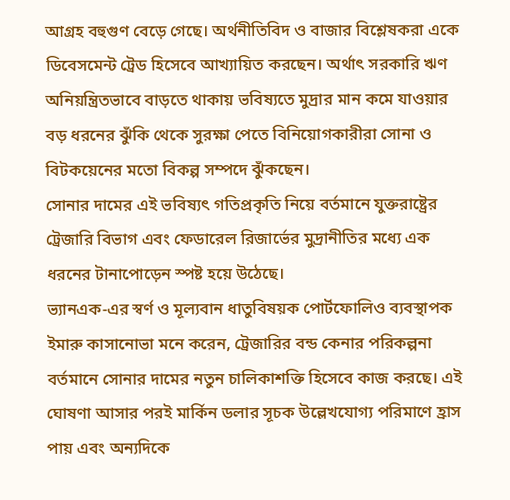আগ্রহ বহুগুণ বেড়ে গেছে। অর্থনীতিবিদ ও বাজার বিশ্লেষকরা একে ডিবেসমেন্ট ট্রেড হিসেবে আখ্যায়িত করছেন। অর্থাৎ সরকারি ঋণ অনিয়ন্ত্রিতভাবে বাড়তে থাকায় ভবিষ্যতে মুদ্রার মান কমে যাওয়ার বড় ধরনের ঝুঁকি থেকে সুরক্ষা পেতে বিনিয়োগকারীরা সোনা ও বিটকয়েনের মতো বিকল্প সম্পদে ঝুঁকছেন।
সোনার দামের এই ভবিষ্যৎ গতিপ্রকৃতি নিয়ে বর্তমানে যুক্তরাষ্ট্রের ট্রেজারি বিভাগ এবং ফেডারেল রিজার্ভের মুদ্রানীতির মধ্যে এক ধরনের টানাপোড়েন স্পষ্ট হয়ে উঠেছে।
ভ্যানএক-এর স্বর্ণ ও মূল্যবান ধাতুবিষয়ক পোর্টফোলিও ব্যবস্থাপক ইমারু কাসানোভা মনে করেন, ট্রেজারির বন্ড কেনার পরিকল্পনা বর্তমানে সোনার দামের নতুন চালিকাশক্তি হিসেবে কাজ করছে। এই ঘোষণা আসার পরই মার্কিন ডলার সূচক উল্লেখযোগ্য পরিমাণে হ্রাস পায় এবং অন্যদিকে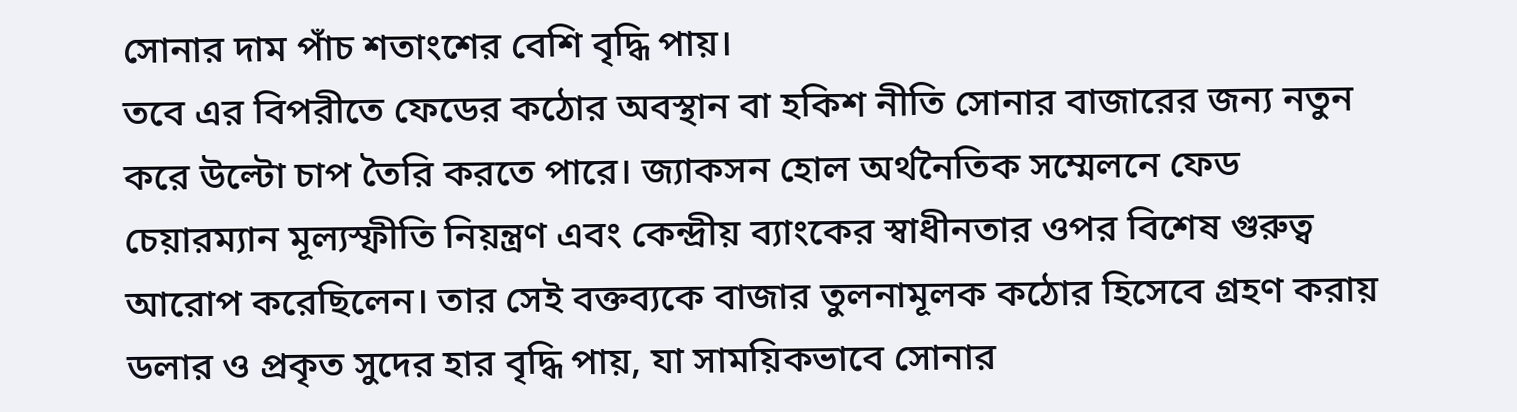সোনার দাম পাঁচ শতাংশের বেশি বৃদ্ধি পায়।
তবে এর বিপরীতে ফেডের কঠোর অবস্থান বা হকিশ নীতি সোনার বাজারের জন্য নতুন করে উল্টো চাপ তৈরি করতে পারে। জ্যাকসন হোল অর্থনৈতিক সম্মেলনে ফেড চেয়ারম্যান মূল্যস্ফীতি নিয়ন্ত্রণ এবং কেন্দ্রীয় ব্যাংকের স্বাধীনতার ওপর বিশেষ গুরুত্ব আরোপ করেছিলেন। তার সেই বক্তব্যকে বাজার তুলনামূলক কঠোর হিসেবে গ্রহণ করায় ডলার ও প্রকৃত সুদের হার বৃদ্ধি পায়, যা সাময়িকভাবে সোনার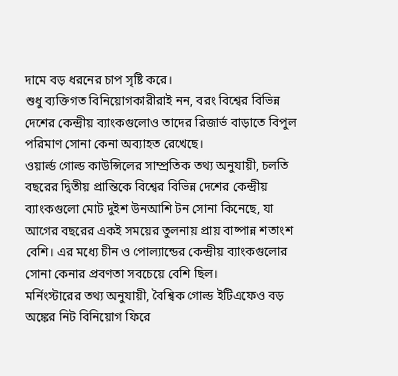দামে বড় ধরনের চাপ সৃষ্টি করে।
শুধু ব্যক্তিগত বিনিয়োগকারীরাই নন, বরং বিশ্বের বিভিন্ন দেশের কেন্দ্রীয় ব্যাংকগুলোও তাদের রিজার্ভ বাড়াতে বিপুল পরিমাণ সোনা কেনা অব্যাহত রেখেছে।
ওয়ার্ল্ড গোল্ড কাউন্সিলের সাম্প্রতিক তথ্য অনুযায়ী, চলতি বছরের দ্বিতীয় প্রান্তিকে বিশ্বের বিভিন্ন দেশের কেন্দ্রীয় ব্যাংকগুলো মোট দুইশ উনআশি টন সোনা কিনেছে, যা আগের বছরের একই সময়ের তুলনায় প্রায় বাষ্পান্ন শতাংশ বেশি। এর মধ্যে চীন ও পোল্যান্ডের কেন্দ্রীয় ব্যাংকগুলোর সোনা কেনার প্রবণতা সবচেয়ে বেশি ছিল।
মর্নিংস্টারের তথ্য অনুযায়ী, বৈশ্বিক গোল্ড ইটিএফেও বড় অঙ্কের নিট বিনিয়োগ ফিরে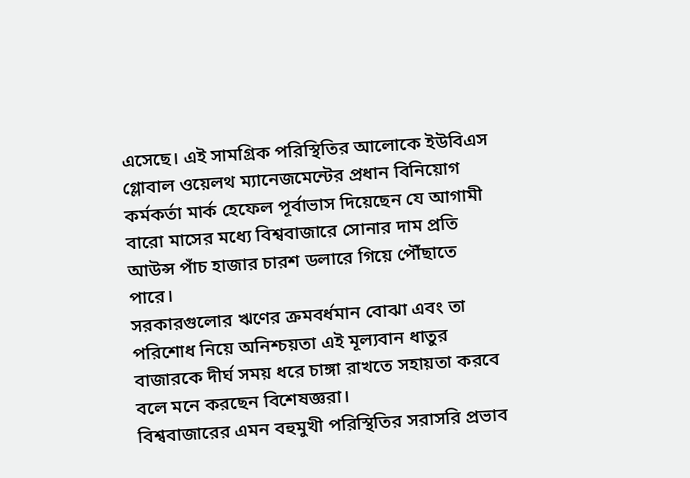এসেছে। এই সামগ্রিক পরিস্থিতির আলোকে ইউবিএস গ্লোবাল ওয়েলথ ম্যানেজমেন্টের প্রধান বিনিয়োগ কর্মকর্তা মার্ক হেফেল পূর্বাভাস দিয়েছেন যে আগামী বারো মাসের মধ্যে বিশ্ববাজারে সোনার দাম প্রতি আউন্স পাঁচ হাজার চারশ ডলারে গিয়ে পৌঁছাতে পারে।
সরকারগুলোর ঋণের ক্রমবর্ধমান বোঝা এবং তা পরিশোধ নিয়ে অনিশ্চয়তা এই মূল্যবান ধাতুর বাজারকে দীর্ঘ সময় ধরে চাঙ্গা রাখতে সহায়তা করবে বলে মনে করছেন বিশেষজ্ঞরা।
বিশ্ববাজারের এমন বহুমুখী পরিস্থিতির সরাসরি প্রভাব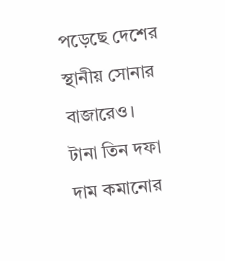পড়েছে দেশের স্থানীয় সোনার বাজারেও। টানা তিন দফা দাম কমানোর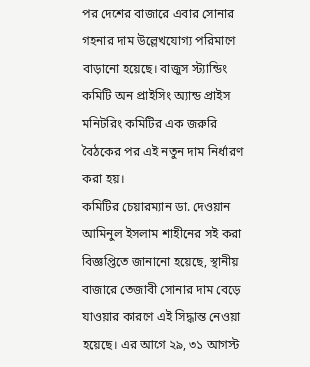পর দেশের বাজারে এবার সোনার গহনার দাম উল্লেখযোগ্য পরিমাণে বাড়ানো হয়েছে। বাজুস স্ট্যান্ডিং কমিটি অন প্রাইসিং অ্যান্ড প্রাইস মনিটরিং কমিটির এক জরুরি বৈঠকের পর এই নতুন দাম নির্ধারণ করা হয়।
কমিটির চেয়ারম্যান ডা. দেওয়ান আমিনুল ইসলাম শাহীনের সই করা বিজ্ঞপ্তিতে জানানো হয়েছে, স্থানীয় বাজারে তেজাবী সোনার দাম বেড়ে যাওয়ার কারণে এই সিদ্ধান্ত নেওয়া হয়েছে। এর আগে ২৯, ৩১ আগস্ট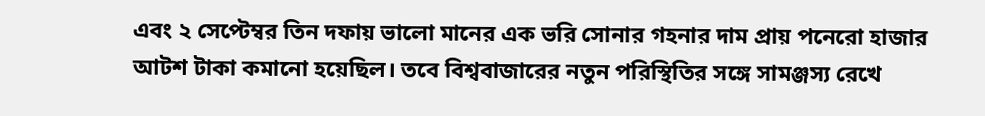এবং ২ সেপ্টেম্বর তিন দফায় ভালো মানের এক ভরি সোনার গহনার দাম প্রায় পনেরো হাজার আটশ টাকা কমানো হয়েছিল। তবে বিশ্ববাজারের নতুন পরিস্থিতির সঙ্গে সামঞ্জস্য রেখে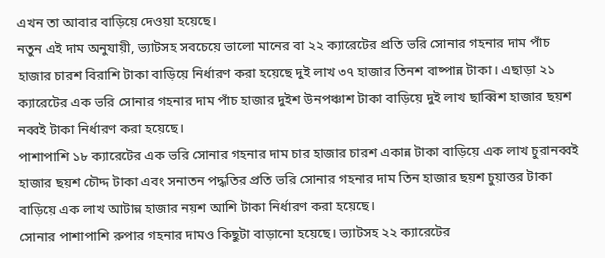এখন তা আবার বাড়িয়ে দেওয়া হয়েছে।
নতুন এই দাম অনুযায়ী, ভ্যাটসহ সবচেয়ে ভালো মানের বা ২২ ক্যারেটের প্রতি ভরি সোনার গহনার দাম পাঁচ হাজার চারশ বিরাশি টাকা বাড়িয়ে নির্ধারণ করা হয়েছে দুই লাখ ৩৭ হাজার তিনশ বাষ্পান্ন টাকা। এছাড়া ২১ ক্যারেটের এক ভরি সোনার গহনার দাম পাঁচ হাজার দুইশ উনপঞ্চাশ টাকা বাড়িয়ে দুই লাখ ছাব্বিশ হাজার ছয়শ নব্বই টাকা নির্ধারণ করা হয়েছে।
পাশাপাশি ১৮ ক্যারেটের এক ভরি সোনার গহনার দাম চার হাজার চারশ একান্ন টাকা বাড়িয়ে এক লাখ চুরানব্বই হাজার ছয়শ চৌদ্দ টাকা এবং সনাতন পদ্ধতির প্রতি ভরি সোনার গহনার দাম তিন হাজার ছয়শ চুয়াত্তর টাকা বাড়িয়ে এক লাখ আটান্ন হাজার নয়শ আশি টাকা নির্ধারণ করা হয়েছে।
সোনার পাশাপাশি রুপার গহনার দামও কিছুটা বাড়ানো হয়েছে। ভ্যাটসহ ২২ ক্যারেটের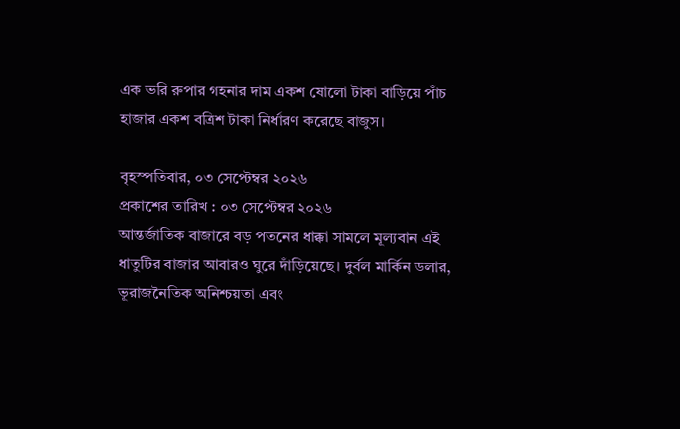এক ভরি রুপার গহনার দাম একশ ষোলো টাকা বাড়িয়ে পাঁচ হাজার একশ বত্রিশ টাকা নির্ধারণ করেছে বাজুস।

বৃহস্পতিবার, ০৩ সেপ্টেম্বর ২০২৬
প্রকাশের তারিখ : ০৩ সেপ্টেম্বর ২০২৬
আন্তর্জাতিক বাজারে বড় পতনের ধাক্কা সামলে মূল্যবান এই ধাতুটির বাজার আবারও ঘুরে দাঁড়িয়েছে। দুর্বল মার্কিন ডলার, ভূরাজনৈতিক অনিশ্চয়তা এবং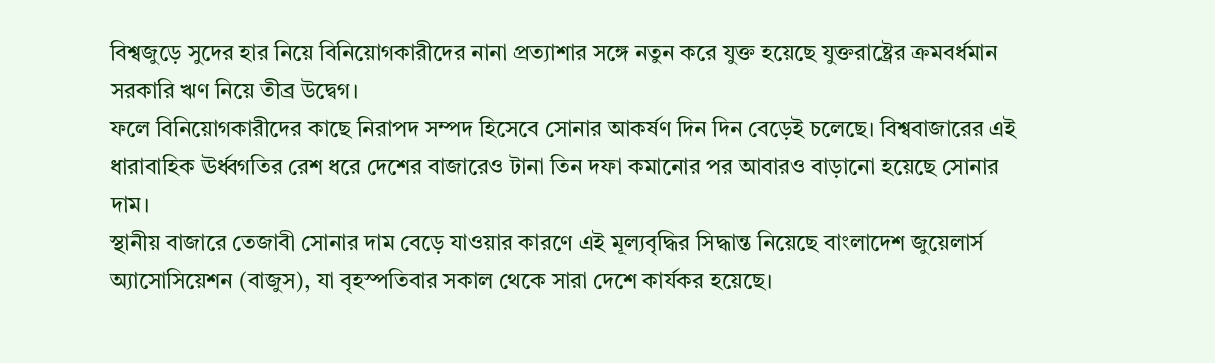বিশ্বজুড়ে সুদের হার নিয়ে বিনিয়োগকারীদের নানা প্রত্যাশার সঙ্গে নতুন করে যুক্ত হয়েছে যুক্তরাষ্ট্রের ক্রমবর্ধমান সরকারি ঋণ নিয়ে তীব্র উদ্বেগ।
ফলে বিনিয়োগকারীদের কাছে নিরাপদ সম্পদ হিসেবে সোনার আকর্ষণ দিন দিন বেড়েই চলেছে। বিশ্ববাজারের এই ধারাবাহিক ঊর্ধ্বগতির রেশ ধরে দেশের বাজারেও টানা তিন দফা কমানোর পর আবারও বাড়ানো হয়েছে সোনার দাম।
স্থানীয় বাজারে তেজাবী সোনার দাম বেড়ে যাওয়ার কারণে এই মূল্যবৃদ্ধির সিদ্ধান্ত নিয়েছে বাংলাদেশ জুয়েলার্স অ্যাসোসিয়েশন (বাজুস), যা বৃহস্পতিবার সকাল থেকে সারা দেশে কার্যকর হয়েছে।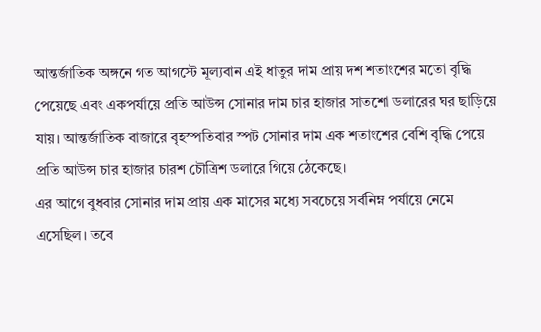আন্তর্জাতিক অঙ্গনে গত আগস্টে মূল্যবান এই ধাতুর দাম প্রায় দশ শতাংশের মতো বৃদ্ধি পেয়েছে এবং একপর্যায়ে প্রতি আউন্স সোনার দাম চার হাজার সাতশো ডলারের ঘর ছাড়িয়ে যায়। আন্তর্জাতিক বাজারে বৃহস্পতিবার স্পট সোনার দাম এক শতাংশের বেশি বৃদ্ধি পেয়ে প্রতি আউন্স চার হাজার চারশ চৌত্রিশ ডলারে গিয়ে ঠেকেছে।
এর আগে বুধবার সোনার দাম প্রায় এক মাসের মধ্যে সবচেয়ে সর্বনিম্ন পর্যায়ে নেমে এসেছিল। তবে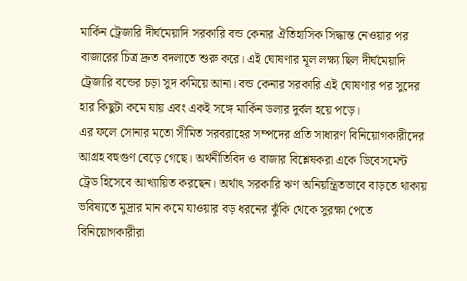মার্কিন ট্রেজারি দীর্ঘমেয়াদি সরকারি বন্ড কেনার ঐতিহাসিক সিদ্ধান্ত নেওয়ার পর বাজারের চিত্র দ্রুত বদলাতে শুরু করে। এই ঘোষণার মূল লক্ষ্য ছিল দীর্ঘমেয়াদি ট্রেজারি বন্ডের চড়া সুদ কমিয়ে আনা। বন্ড কেনার সরকারি এই ঘোষণার পর সুদের হার কিছুটা কমে যায় এবং একই সঙ্গে মার্কিন ডলার দুর্বল হয়ে পড়ে।
এর ফলে সোনার মতো সীমিত সরবরাহের সম্পদের প্রতি সাধারণ বিনিয়োগকারীদের আগ্রহ বহুগুণ বেড়ে গেছে। অর্থনীতিবিদ ও বাজার বিশ্লেষকরা একে ডিবেসমেন্ট ট্রেড হিসেবে আখ্যায়িত করছেন। অর্থাৎ সরকারি ঋণ অনিয়ন্ত্রিতভাবে বাড়তে থাকায় ভবিষ্যতে মুদ্রার মান কমে যাওয়ার বড় ধরনের ঝুঁকি থেকে সুরক্ষা পেতে বিনিয়োগকারীরা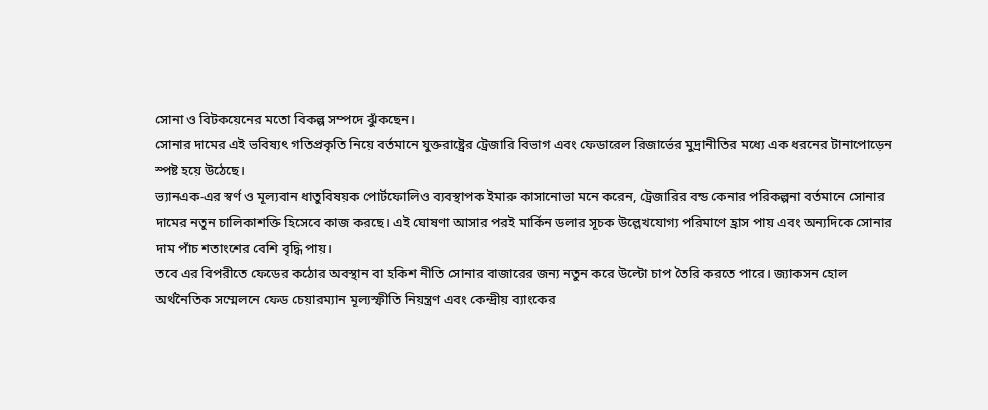সোনা ও বিটকয়েনের মতো বিকল্প সম্পদে ঝুঁকছেন।
সোনার দামের এই ভবিষ্যৎ গতিপ্রকৃতি নিয়ে বর্তমানে যুক্তরাষ্ট্রের ট্রেজারি বিভাগ এবং ফেডারেল রিজার্ভের মুদ্রানীতির মধ্যে এক ধরনের টানাপোড়েন স্পষ্ট হয়ে উঠেছে।
ভ্যানএক-এর স্বর্ণ ও মূল্যবান ধাতুবিষয়ক পোর্টফোলিও ব্যবস্থাপক ইমারু কাসানোভা মনে করেন, ট্রেজারির বন্ড কেনার পরিকল্পনা বর্তমানে সোনার দামের নতুন চালিকাশক্তি হিসেবে কাজ করছে। এই ঘোষণা আসার পরই মার্কিন ডলার সূচক উল্লেখযোগ্য পরিমাণে হ্রাস পায় এবং অন্যদিকে সোনার দাম পাঁচ শতাংশের বেশি বৃদ্ধি পায়।
তবে এর বিপরীতে ফেডের কঠোর অবস্থান বা হকিশ নীতি সোনার বাজারের জন্য নতুন করে উল্টো চাপ তৈরি করতে পারে। জ্যাকসন হোল অর্থনৈতিক সম্মেলনে ফেড চেয়ারম্যান মূল্যস্ফীতি নিয়ন্ত্রণ এবং কেন্দ্রীয় ব্যাংকের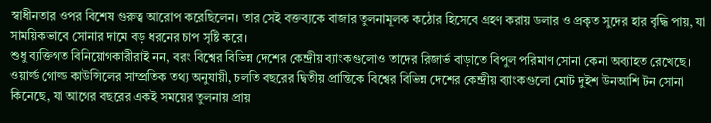স্বাধীনতার ওপর বিশেষ গুরুত্ব আরোপ করেছিলেন। তার সেই বক্তব্যকে বাজার তুলনামূলক কঠোর হিসেবে গ্রহণ করায় ডলার ও প্রকৃত সুদের হার বৃদ্ধি পায়, যা সাময়িকভাবে সোনার দামে বড় ধরনের চাপ সৃষ্টি করে।
শুধু ব্যক্তিগত বিনিয়োগকারীরাই নন, বরং বিশ্বের বিভিন্ন দেশের কেন্দ্রীয় ব্যাংকগুলোও তাদের রিজার্ভ বাড়াতে বিপুল পরিমাণ সোনা কেনা অব্যাহত রেখেছে।
ওয়ার্ল্ড গোল্ড কাউন্সিলের সাম্প্রতিক তথ্য অনুযায়ী, চলতি বছরের দ্বিতীয় প্রান্তিকে বিশ্বের বিভিন্ন দেশের কেন্দ্রীয় ব্যাংকগুলো মোট দুইশ উনআশি টন সোনা কিনেছে, যা আগের বছরের একই সময়ের তুলনায় প্রায়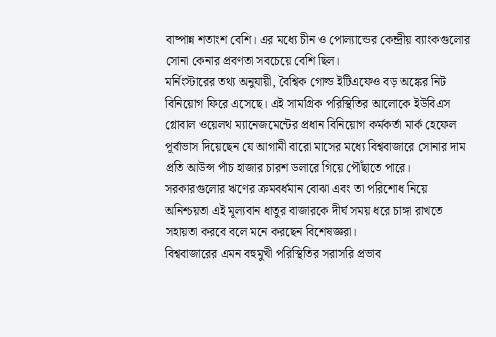বাষ্পান্ন শতাংশ বেশি। এর মধ্যে চীন ও পোল্যান্ডের কেন্দ্রীয় ব্যাংকগুলোর সোনা কেনার প্রবণতা সবচেয়ে বেশি ছিল।
মর্নিংস্টারের তথ্য অনুযায়ী, বৈশ্বিক গোল্ড ইটিএফেও বড় অঙ্কের নিট বিনিয়োগ ফিরে এসেছে। এই সামগ্রিক পরিস্থিতির আলোকে ইউবিএস গ্লোবাল ওয়েলথ ম্যানেজমেন্টের প্রধান বিনিয়োগ কর্মকর্তা মার্ক হেফেল পূর্বাভাস দিয়েছেন যে আগামী বারো মাসের মধ্যে বিশ্ববাজারে সোনার দাম প্রতি আউন্স পাঁচ হাজার চারশ ডলারে গিয়ে পৌঁছাতে পারে।
সরকারগুলোর ঋণের ক্রমবর্ধমান বোঝা এবং তা পরিশোধ নিয়ে অনিশ্চয়তা এই মূল্যবান ধাতুর বাজারকে দীর্ঘ সময় ধরে চাঙ্গা রাখতে সহায়তা করবে বলে মনে করছেন বিশেষজ্ঞরা।
বিশ্ববাজারের এমন বহুমুখী পরিস্থিতির সরাসরি প্রভাব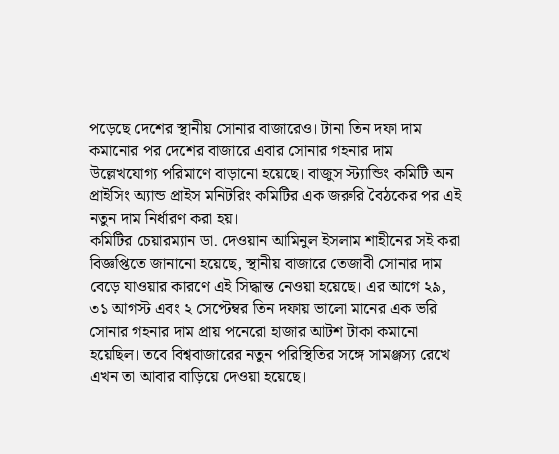পড়েছে দেশের স্থানীয় সোনার বাজারেও। টানা তিন দফা দাম কমানোর পর দেশের বাজারে এবার সোনার গহনার দাম উল্লেখযোগ্য পরিমাণে বাড়ানো হয়েছে। বাজুস স্ট্যান্ডিং কমিটি অন প্রাইসিং অ্যান্ড প্রাইস মনিটরিং কমিটির এক জরুরি বৈঠকের পর এই নতুন দাম নির্ধারণ করা হয়।
কমিটির চেয়ারম্যান ডা. দেওয়ান আমিনুল ইসলাম শাহীনের সই করা বিজ্ঞপ্তিতে জানানো হয়েছে, স্থানীয় বাজারে তেজাবী সোনার দাম বেড়ে যাওয়ার কারণে এই সিদ্ধান্ত নেওয়া হয়েছে। এর আগে ২৯, ৩১ আগস্ট এবং ২ সেপ্টেম্বর তিন দফায় ভালো মানের এক ভরি সোনার গহনার দাম প্রায় পনেরো হাজার আটশ টাকা কমানো হয়েছিল। তবে বিশ্ববাজারের নতুন পরিস্থিতির সঙ্গে সামঞ্জস্য রেখে এখন তা আবার বাড়িয়ে দেওয়া হয়েছে।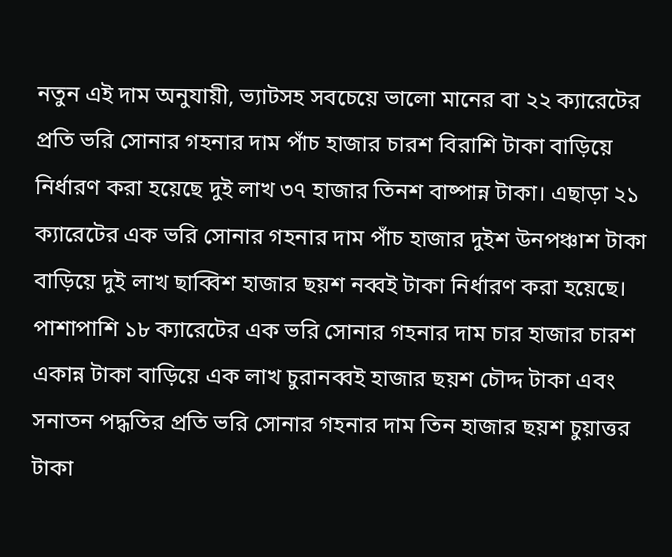নতুন এই দাম অনুযায়ী, ভ্যাটসহ সবচেয়ে ভালো মানের বা ২২ ক্যারেটের প্রতি ভরি সোনার গহনার দাম পাঁচ হাজার চারশ বিরাশি টাকা বাড়িয়ে নির্ধারণ করা হয়েছে দুই লাখ ৩৭ হাজার তিনশ বাষ্পান্ন টাকা। এছাড়া ২১ ক্যারেটের এক ভরি সোনার গহনার দাম পাঁচ হাজার দুইশ উনপঞ্চাশ টাকা বাড়িয়ে দুই লাখ ছাব্বিশ হাজার ছয়শ নব্বই টাকা নির্ধারণ করা হয়েছে।
পাশাপাশি ১৮ ক্যারেটের এক ভরি সোনার গহনার দাম চার হাজার চারশ একান্ন টাকা বাড়িয়ে এক লাখ চুরানব্বই হাজার ছয়শ চৌদ্দ টাকা এবং সনাতন পদ্ধতির প্রতি ভরি সোনার গহনার দাম তিন হাজার ছয়শ চুয়াত্তর টাকা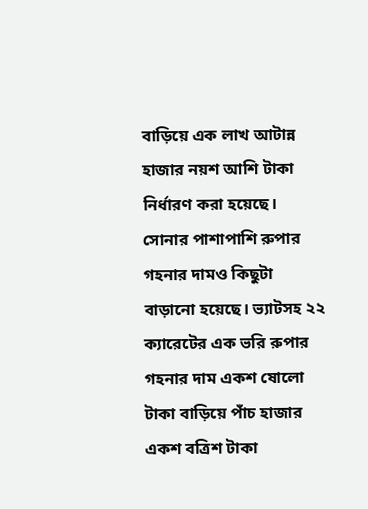বাড়িয়ে এক লাখ আটান্ন হাজার নয়শ আশি টাকা নির্ধারণ করা হয়েছে।
সোনার পাশাপাশি রুপার গহনার দামও কিছুটা বাড়ানো হয়েছে। ভ্যাটসহ ২২ ক্যারেটের এক ভরি রুপার গহনার দাম একশ ষোলো টাকা বাড়িয়ে পাঁচ হাজার একশ বত্রিশ টাকা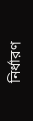নির্ধারণ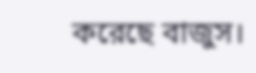করেছে বাজুস।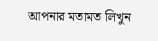আপনার মতামত লিখুন